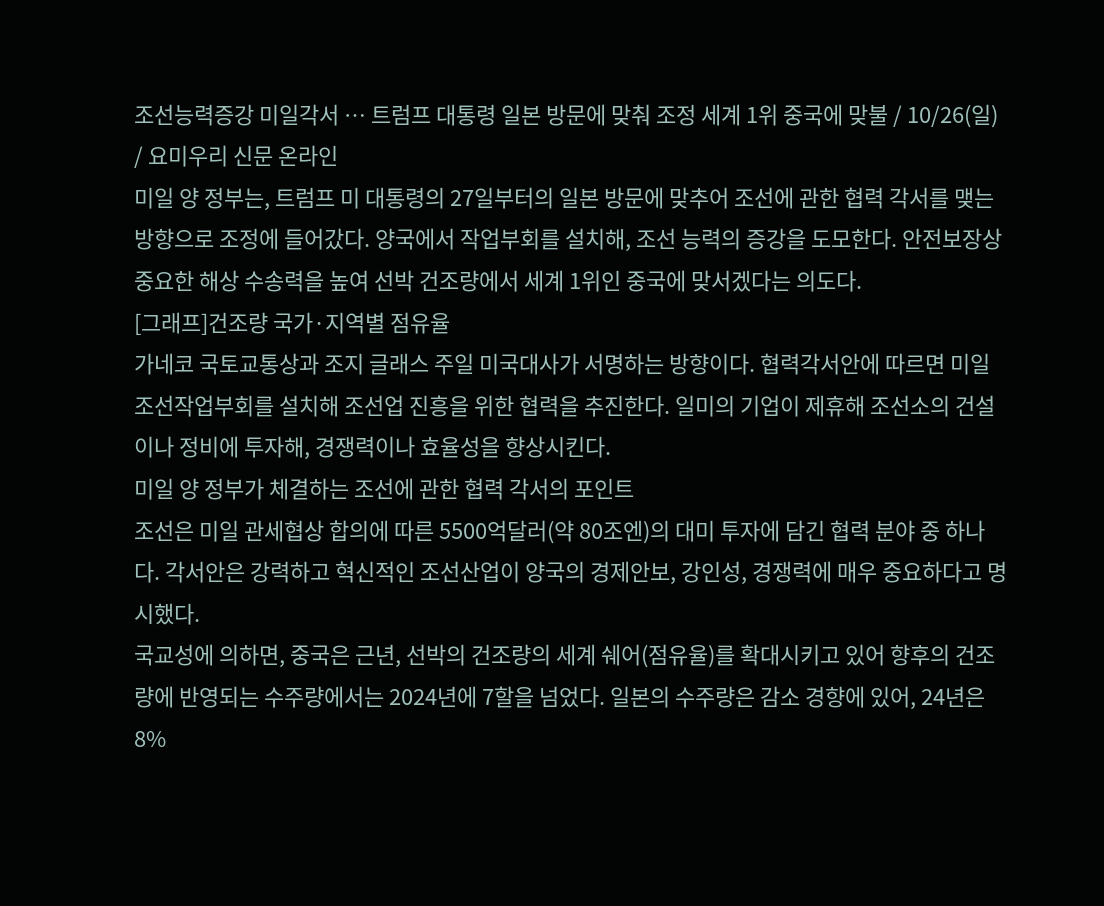조선능력증강 미일각서 … 트럼프 대통령 일본 방문에 맞춰 조정 세계 1위 중국에 맞불 / 10/26(일) / 요미우리 신문 온라인
미일 양 정부는, 트럼프 미 대통령의 27일부터의 일본 방문에 맞추어 조선에 관한 협력 각서를 맺는 방향으로 조정에 들어갔다. 양국에서 작업부회를 설치해, 조선 능력의 증강을 도모한다. 안전보장상 중요한 해상 수송력을 높여 선박 건조량에서 세계 1위인 중국에 맞서겠다는 의도다.
[그래프]건조량 국가·지역별 점유율
가네코 국토교통상과 조지 글래스 주일 미국대사가 서명하는 방향이다. 협력각서안에 따르면 미일 조선작업부회를 설치해 조선업 진흥을 위한 협력을 추진한다. 일미의 기업이 제휴해 조선소의 건설이나 정비에 투자해, 경쟁력이나 효율성을 향상시킨다.
미일 양 정부가 체결하는 조선에 관한 협력 각서의 포인트
조선은 미일 관세협상 합의에 따른 5500억달러(약 80조엔)의 대미 투자에 담긴 협력 분야 중 하나다. 각서안은 강력하고 혁신적인 조선산업이 양국의 경제안보, 강인성, 경쟁력에 매우 중요하다고 명시했다.
국교성에 의하면, 중국은 근년, 선박의 건조량의 세계 쉐어(점유율)를 확대시키고 있어 향후의 건조량에 반영되는 수주량에서는 2024년에 7할을 넘었다. 일본의 수주량은 감소 경향에 있어, 24년은 8%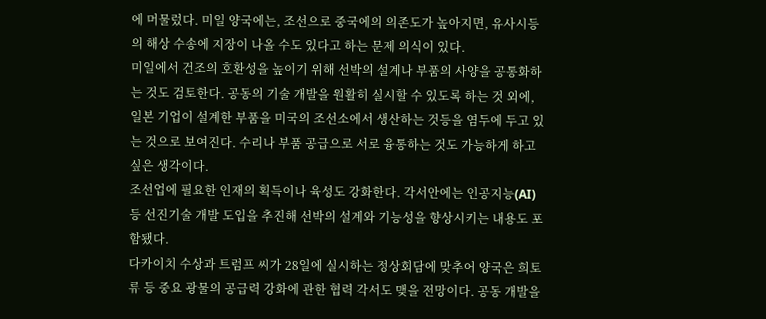에 머물렀다. 미일 양국에는, 조선으로 중국에의 의존도가 높아지면, 유사시등의 해상 수송에 지장이 나올 수도 있다고 하는 문제 의식이 있다.
미일에서 건조의 호환성을 높이기 위해 선박의 설계나 부품의 사양을 공통화하는 것도 검토한다. 공동의 기술 개발을 원활히 실시할 수 있도록 하는 것 외에, 일본 기업이 설계한 부품을 미국의 조선소에서 생산하는 것등을 염두에 두고 있는 것으로 보여진다. 수리나 부품 공급으로 서로 융통하는 것도 가능하게 하고 싶은 생각이다.
조선업에 필요한 인재의 획득이나 육성도 강화한다. 각서안에는 인공지능(AI) 등 선진기술 개발 도입을 추진해 선박의 설계와 기능성을 향상시키는 내용도 포함됐다.
다카이치 수상과 트럼프 씨가 28일에 실시하는 정상회담에 맞추어 양국은 희토류 등 중요 광물의 공급력 강화에 관한 협력 각서도 맺을 전망이다. 공동 개발을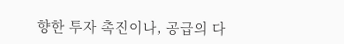향한 투자 촉진이나, 공급의 다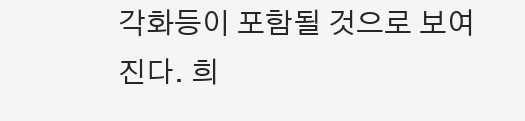각화등이 포함될 것으로 보여진다. 희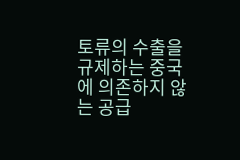토류의 수출을 규제하는 중국에 의존하지 않는 공급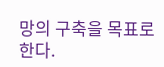망의 구축을 목표로 한다.